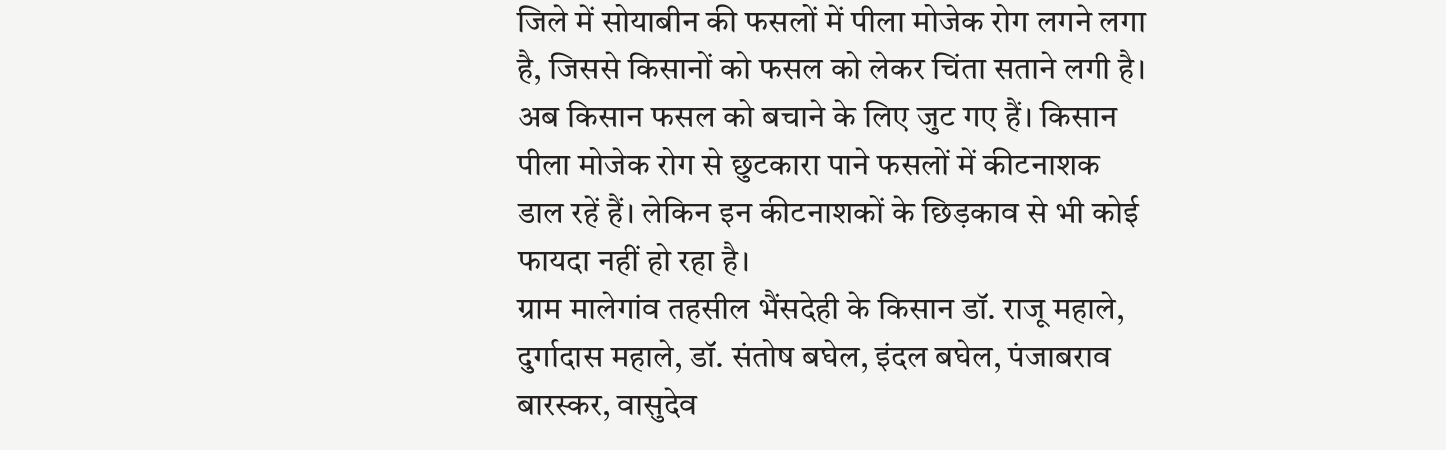जिले में सोयाबीन की फसलों में पीला मोजेक रोग लगने लगा है, जिससे किसानों को फसल को लेकर चिंता सताने लगी है। अब किसान फसल को बचाने के लिए जुट गए हैं। किसान पीला मोजेक रोग से छुटकारा पाने फसलों में कीटनाशक डाल रहें हैं। लेकिन इन कीटनाशकों के छिड़काव से भी कोई फायदा नहीं हो रहा है।
ग्राम मालेगांव तहसील भैंसदेही के किसान डॉ. राजू महाले, दुर्गादास महाले, डॉ. संतोष बघेल, इंदल बघेल, पंजाबराव बारस्कर, वासुदेव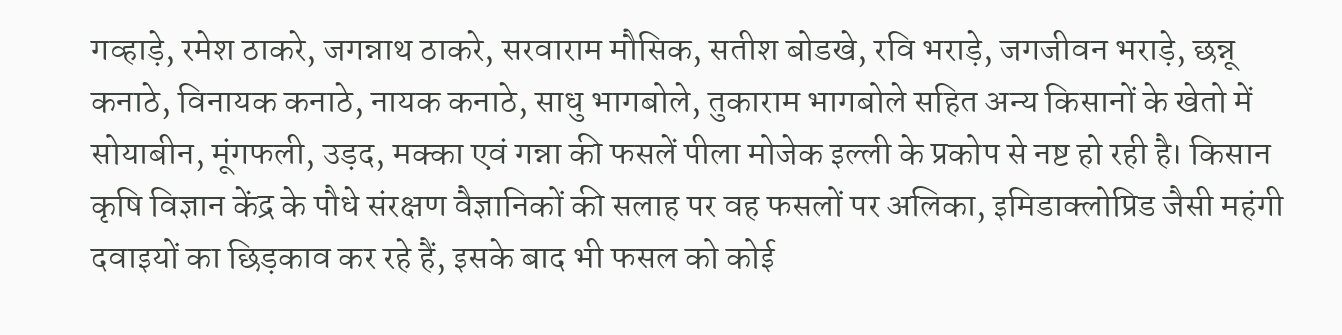गव्हाड़े, रमेश ठाकरे, जगन्नाथ ठाकरे, सरवाराम मौसिक, सतीश बोडखे, रवि भराड़े, जगजीवन भराड़े, छन्नू कनाठे, विनायक कनाठे, नायक कनाठे, साधु भागबोले, तुकाराम भागबोले सहित अन्य किसानों के खेतो में सोयाबीन, मूंगफली, उड़द, मक्का एवं गन्ना की फसलें पीला मोजेक इल्ली के प्रकोप से नष्ट हो रही है। किसान कृषि विज्ञान केंद्र के पौधे संरक्षण वैज्ञानिकों की सलाह पर वह फसलों पर अलिका, इमिडाक्लोप्रिड जैसी महंगी दवाइयों का छिड़काव कर रहे हैं, इसके बाद भी फसल को कोई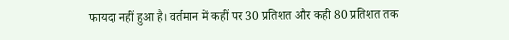फायदा नहीं हुआ है। वर्तमान में कहीं पर 30 प्रतिशत और कही 80 प्रतिशत तक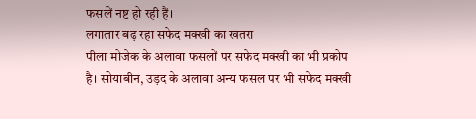फसलें नष्ट हो रही हैं।
लगातार बढ़ रहा सफेद मक्खी का खतरा
पीला मोजेक के अलावा फसलों पर सफेद मक्खी का भी प्रकोप है। सोयाबीन, उड़द के अलावा अन्य फसल पर भी सफेद मक्खी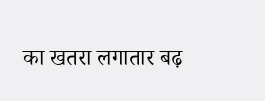का खतरा लगातार बढ़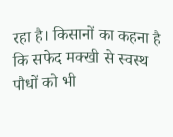रहा है। किसानों का कहना है कि सफेद मक्खी से स्वस्थ पौधों को भी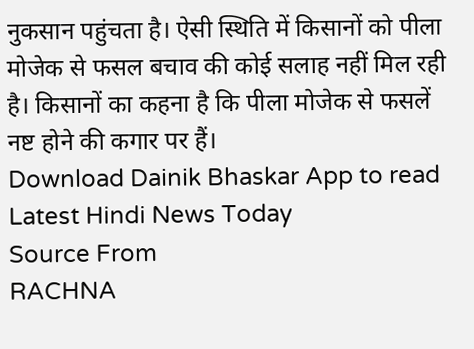नुकसान पहुंचता है। ऐसी स्थिति में किसानों को पीला मोजेक से फसल बचाव की कोई सलाह नहीं मिल रही है। किसानों का कहना है कि पीला मोजेक से फसलें नष्ट होने की कगार पर हैं।
Download Dainik Bhaskar App to read Latest Hindi News Today
Source From
RACHNA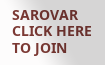SAROVAR
CLICK HERE TO JOIN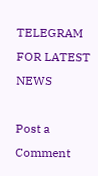TELEGRAM FOR LATEST NEWS

Post a Comment